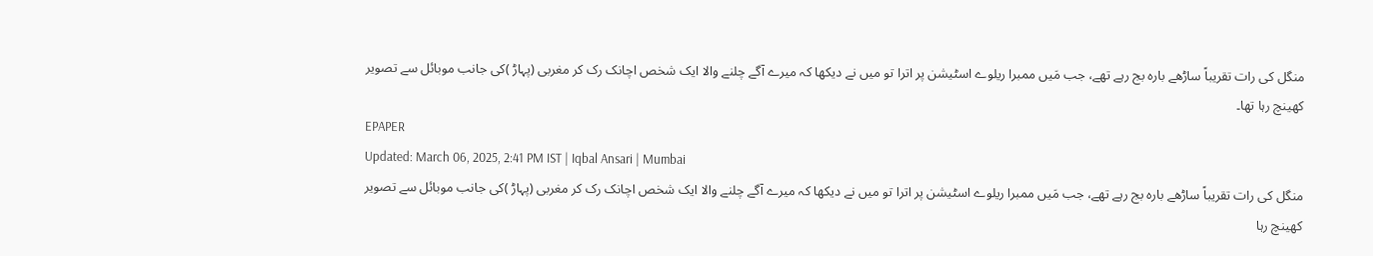منگل کی رات تقریباً ساڑھے بارہ بج رہے تھے، جب مَیں ممبرا ریلوے اسٹیشن پر اترا تو میں نے دیکھا کہ میرے آگے چلنے والا ایک شخص اچانک رک کر مغربی (پہاڑ )کی جانب موبائل سے تصویر کھینچ رہا تھا۔
EPAPER
Updated: March 06, 2025, 2:41 PM IST | Iqbal Ansari | Mumbai
منگل کی رات تقریباً ساڑھے بارہ بج رہے تھے، جب مَیں ممبرا ریلوے اسٹیشن پر اترا تو میں نے دیکھا کہ میرے آگے چلنے والا ایک شخص اچانک رک کر مغربی (پہاڑ )کی جانب موبائل سے تصویر کھینچ رہا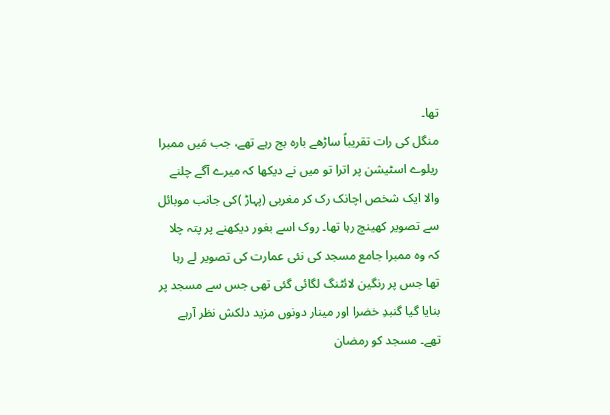تھا۔
منگل کی رات تقریباً ساڑھے بارہ بج رہے تھے، جب مَیں ممبرا ریلوے اسٹیشن پر اترا تو میں نے دیکھا کہ میرے آگے چلنے والا ایک شخص اچانک رک کر مغربی (پہاڑ )کی جانب موبائل سے تصویر کھینچ رہا تھا۔ روک اسے بغور دیکھنے پر پتہ چلا کہ وہ ممبرا جامع مسجد کی نئی عمارت کی تصویر لے رہا تھا جس پر رنگین لائٹنگ لگائی گئی تھی جس سے مسجد پر بنایا گیا گنبدِ خضرا اور مینار دونوں مزید دلکش نظر آرہے تھے۔ مسجد کو رمضان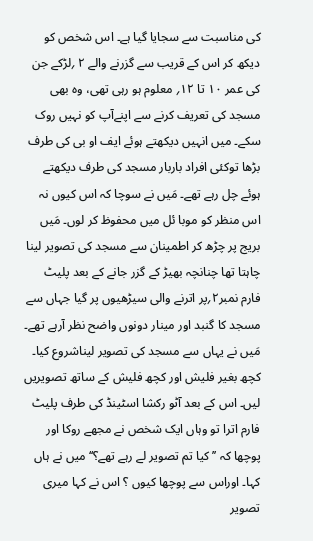کی مناسبت سے سجایا گیا ہے۔ اس شخص کو دیکھ کر اس کے قریب سے گزرنے والے ۲ ؍لڑکے جن کی عمر ۱۰ تا ۱۲؍ معلوم ہو رہی تھی، وہ بھی مسجد کی تعریف کرنے سے اپنےآپ کو نہیں روک سکے۔ میں انہیں دیکھتے ہوئے ایف او بی کی طرف بڑھا توکئی افراد باربار مسجد کی طرف دیکھتے ہوئے چل رہے تھے۔ مَیں نے سوچا کہ اس کیوں نہ اس منظر کو موبا ئل میں محفوظ کر لوں۔ مَیں بریج پر چڑھ کر اطمینان سے مسجد کی تصویر لینا چاہتا تھا چنانچہ بھیڑ کے گزر جانے کے بعد پلیٹ فارم نمبر۲؍پر اترنے والی سیڑھیوں پر گیا جہاں سے مسجد کا گنبد اور مینار دونوں واضح نظر آرہے تھے۔ مَیں نے یہاں سے مسجد کی تصویر لیناشروع کیا۔ کچھ بغیر فلیش اور کچھ فلیش کے ساتھ تصویریں لیں۔ اس کے بعد آٹو رکشا اسٹینڈ کی طرف پلیٹ فارم اترا تو وہاں ایک شخص نے مجھے روکا اور پوچھا کہ ’’کیا تم تصویر لے رہے تھے؟‘‘ میں نے ہاں کہا۔ اوراس سے پوچھا کیوں ؟ اس نے کہا میری تصویر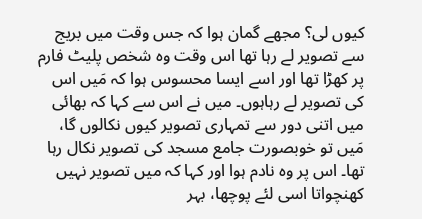کیوں لی؟ مجھے گمان ہوا کہ جس وقت میں بریج سے تصویر لے رہا تھا اس وقت وہ شخص پلیٹ فارم پر کھڑا تھا اور اسے ایسا محسوس ہوا کہ مَیں اس کی تصویر لے رہاہوں۔ میں نے اس سے کہا کہ بھائی میں اتنی دور سے تمہاری تصویر کیوں نکالوں گا، مَیں تو خوبصورت جامع مسجد کی تصویر نکال رہا تھا۔ اس پر وہ نادم ہوا اور کہا کہ میں تصویر نہیں کھنچواتا اسی لئے پوچھا، بہر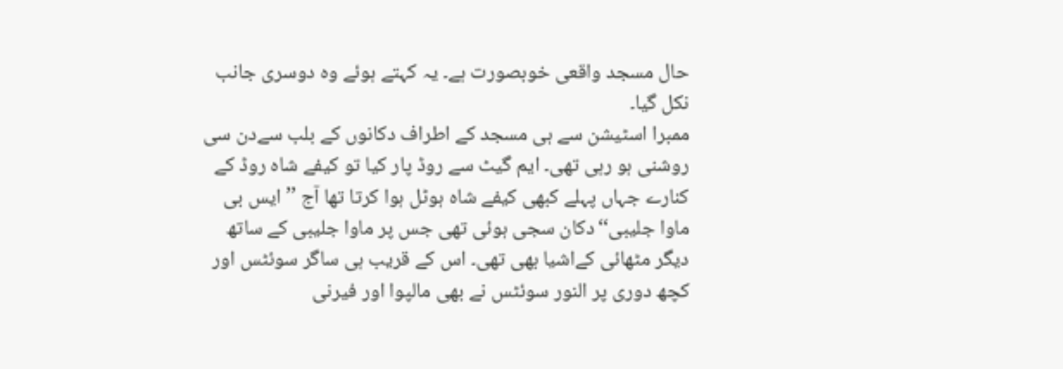حال مسجد واقعی خوبصورت ہے۔ یہ کہتے ہوئے وہ دوسری جانب نکل گیا۔
ممبرا اسٹیشن سے ہی مسجد کے اطراف دکانوں کے بلب سےدن سی روشنی ہو رہی تھی۔ ایم گیٹ سے روڈ پار کیا تو کیفے شاہ روڈ کے کنارے جہاں پہلے کبھی کیفے شاہ ہوٹل ہوا کرتا تھا آج ’’ایس بی ماوا جلیبی‘‘دکان سجی ہوئی تھی جس پر ماوا جلیبی کے ساتھ دیگر مٹھائی کےاشیا بھی تھی۔ اس کے قریب ہی ساگر سوئٹس اور کچھ دوری پر النور سوئٹس نے بھی مالپوا اور فیرنی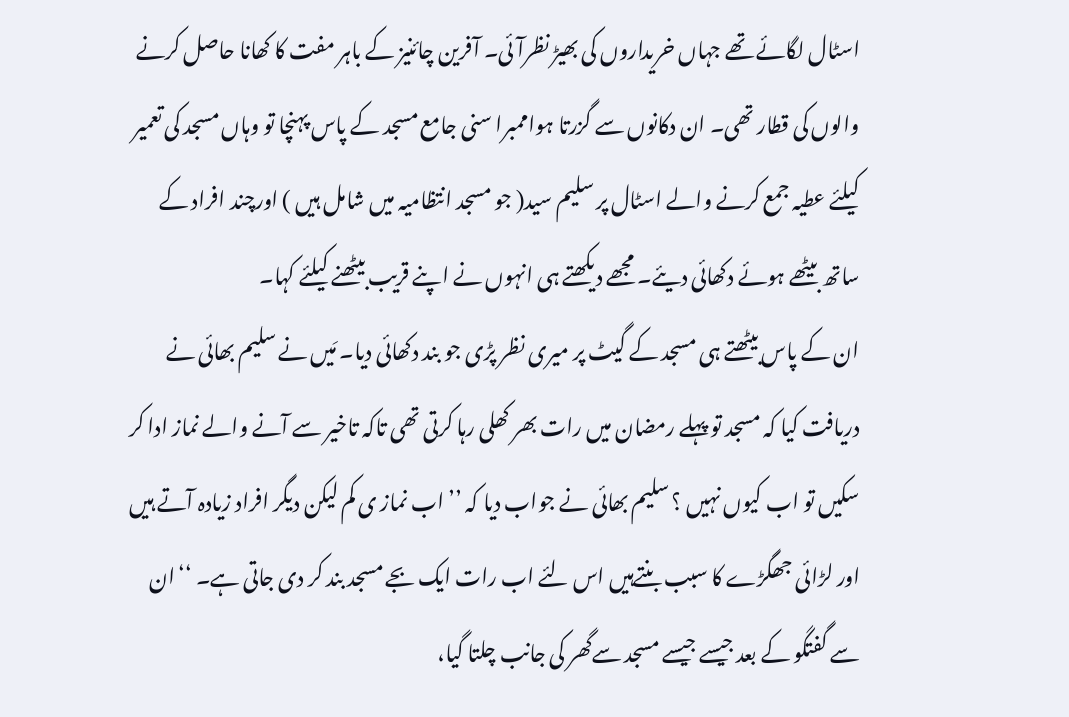اسٹال لگائے تھے جہاں خریداروں کی بھیڑ نظرآئی۔ آفرین چائنیز کے باہر مفت کا کھانا حاصل کرنے والوں کی قطار تھی۔ ان دکانوں سے گزرتا ہواممبرا سنی جامع مسجد کے پاس پہنچا تو وہاں مسجد کی تعمیر کیلئے عطیہ جمع کرنے والے اسٹال پر سلیم سید( جو مسجد انتظامیہ میں شامل ہیں ) اورچند افراد کے ساتھ بیٹھے ہوئے دکھائی دیئے۔ مجھے دیکھتے ہی انہوں نے اپنے قریب بیٹھنے کیلئے کہا۔
ان کے پاس بیٹھتے ہی مسجد کے گیٹ پر میری نظر پڑی جو بند دکھائی دیا۔ مَیں نے سلیم بھائی نے دریافت کیا کہ مسجد تو پہلے رمضان میں رات بھر کھلی رہا کرتی تھی تاکہ تاخیر سے آنے والے نماز ادا کر سکیں تو اب کیوں نہیں ؟ سلیم بھائی نے جواب دیا کہ ’’ اب نماز ی کم لیکن دیگر افراد زیادہ آتے ہیں اور لڑائی جھگڑے کا سبب بنتےہیں اس لئے اب رات ایک بجے مسجد بند کر دی جاتی ہے۔ ‘‘ان سے گفتگو کے بعد جیسے جیسے مسجد سےگھر کی جانب چلتا گیا،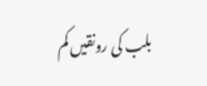بلب کی رونقیں کم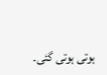ہوتی ہوتی گئی۔